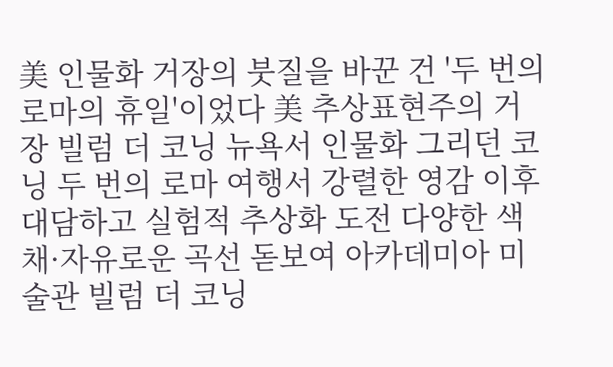美 인물화 거장의 붓질을 바꾼 건 '두 번의 로마의 휴일'이었다 美 추상표현주의 거장 빌럼 더 코닝 뉴욕서 인물화 그리던 코닝 두 번의 로마 여행서 강렬한 영감 이후 대담하고 실험적 추상화 도전 다양한 색채·자유로운 곡선 돋보여 아카데미아 미술관 빌럼 더 코닝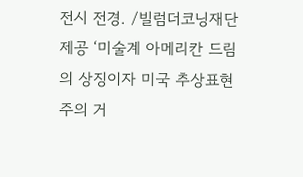전시 전경. /빌럼더코닝재단 제공 ‘미술계 아메리칸 드림의 상징이자 미국 추상표현주의 거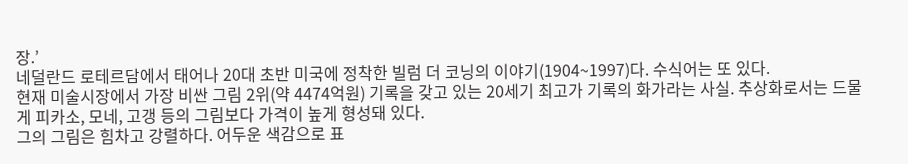장.’
네덜란드 로테르담에서 태어나 20대 초반 미국에 정착한 빌럼 더 코닝의 이야기(1904~1997)다. 수식어는 또 있다.
현재 미술시장에서 가장 비싼 그림 2위(약 4474억원) 기록을 갖고 있는 20세기 최고가 기록의 화가라는 사실. 추상화로서는 드물게 피카소, 모네, 고갱 등의 그림보다 가격이 높게 형성돼 있다.
그의 그림은 힘차고 강렬하다. 어두운 색감으로 표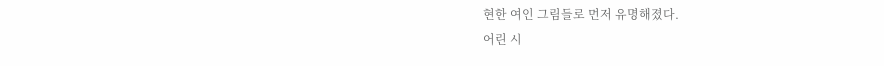현한 여인 그림들로 먼저 유명해졌다.
어린 시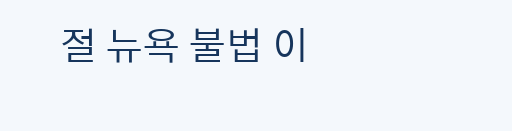절 뉴욕 불법 이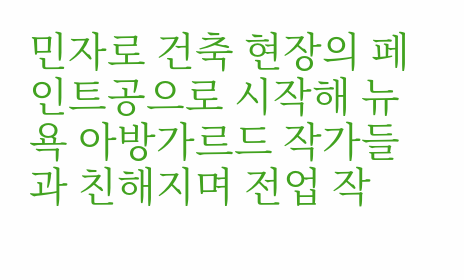민자로 건축 현장의 페인트공으로 시작해 뉴욕 아방가르드 작가들과 친해지며 전업 작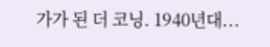가가 된 더 코닝. 1940년대...